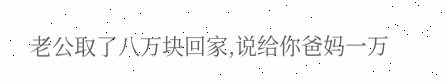老公取了八万块回家,说给你爸妈一万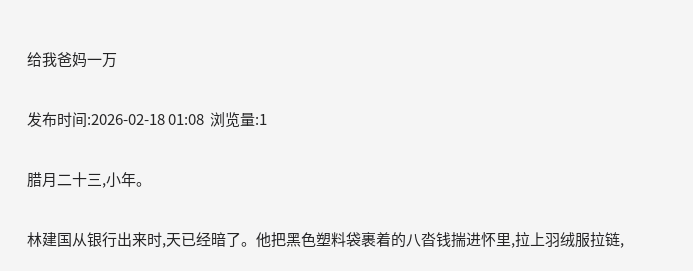给我爸妈一万

发布时间:2026-02-18 01:08  浏览量:1

腊月二十三,小年。

林建国从银行出来时,天已经暗了。他把黑色塑料袋裹着的八沓钱揣进怀里,拉上羽绒服拉链,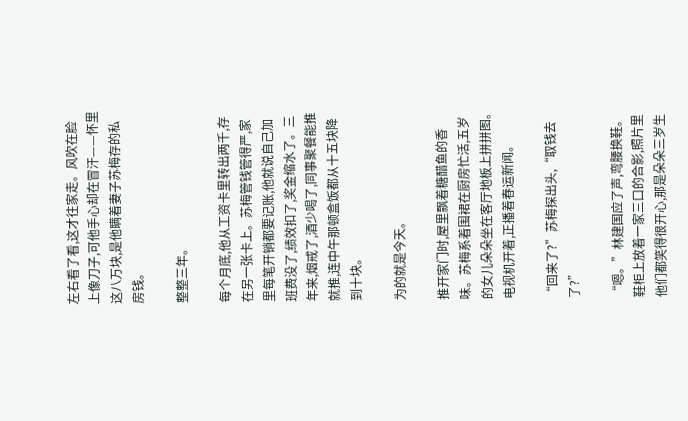左右看了看,这才往家走。风吹在脸上像刀子,可他手心却在冒汗——怀里这八万块,是他瞒着妻子苏梅存的私房钱。

整整三年。

每个月底,他从工资卡里转出两千,存在另一张卡上。苏梅管钱管得严,家里每笔开销都要记账,他就说自己加班费没了,绩效扣了,奖金缩水了。三年来,烟戒了,酒少喝了,同事聚餐能推就推,连中午那顿盒饭都从十五块降到十块。

为的就是今天。

推开家门时,屋里飘着糖醋鱼的香味。苏梅系着围裙在厨房忙活,五岁的女儿朵朵坐在客厅地板上拼拼图。电视机开着,正播着春运新闻。

“回来了?”苏梅探出头,“取钱去了?”

“嗯。”林建国应了声,弯腰换鞋。鞋柜上放着一家三口的合影,照片里他们都笑得很开心,那是朵朵三岁生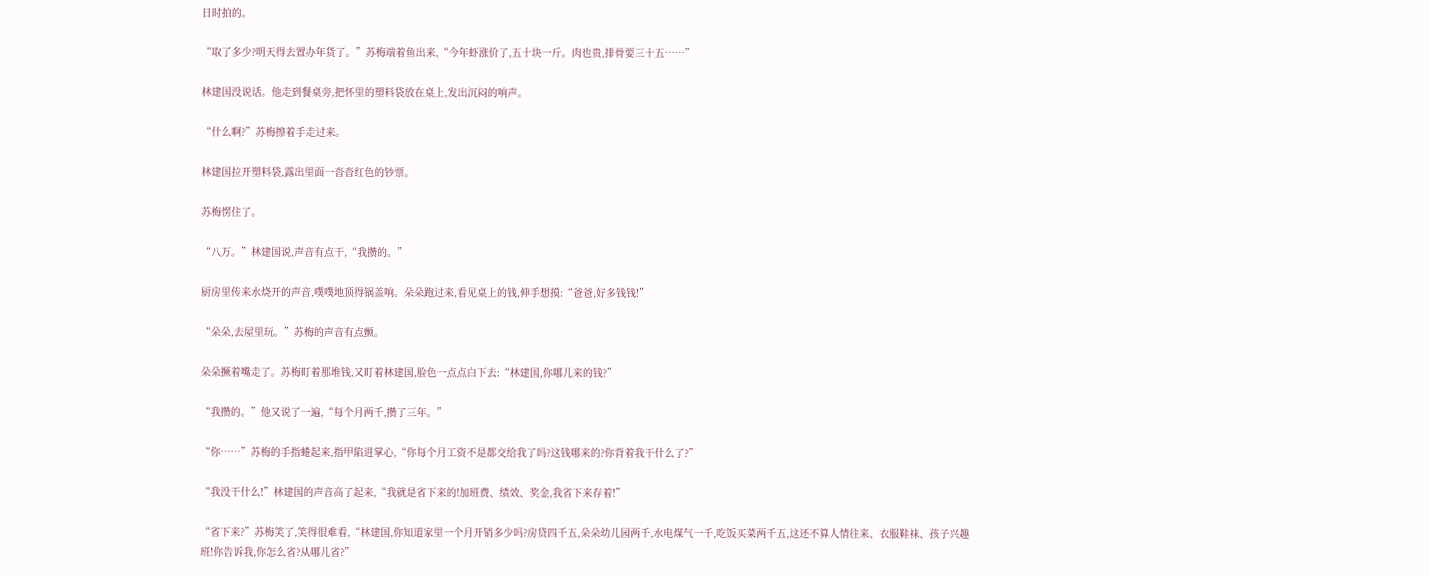日时拍的。

“取了多少?明天得去置办年货了。”苏梅端着鱼出来,“今年虾涨价了,五十块一斤。肉也贵,排骨要三十五……”

林建国没说话。他走到餐桌旁,把怀里的塑料袋放在桌上,发出沉闷的响声。

“什么啊?”苏梅擦着手走过来。

林建国拉开塑料袋,露出里面一沓沓红色的钞票。

苏梅愣住了。

“八万。”林建国说,声音有点干,“我攒的。”

厨房里传来水烧开的声音,噗噗地顶得锅盖响。朵朵跑过来,看见桌上的钱,伸手想摸:“爸爸,好多钱钱!”

“朵朵,去屋里玩。”苏梅的声音有点颤。

朵朵撅着嘴走了。苏梅盯着那堆钱,又盯着林建国,脸色一点点白下去:“林建国,你哪儿来的钱?”

“我攒的。”他又说了一遍,“每个月两千,攒了三年。”

“你……”苏梅的手指蜷起来,指甲陷进掌心,“你每个月工资不是都交给我了吗?这钱哪来的?你背着我干什么了?”

“我没干什么!”林建国的声音高了起来,“我就是省下来的!加班费、绩效、奖金,我省下来存着!”

“省下来?”苏梅笑了,笑得很难看,“林建国,你知道家里一个月开销多少吗?房贷四千五,朵朵幼儿园两千,水电煤气一千,吃饭买菜两千五,这还不算人情往来、衣服鞋袜、孩子兴趣班!你告诉我,你怎么省?从哪儿省?”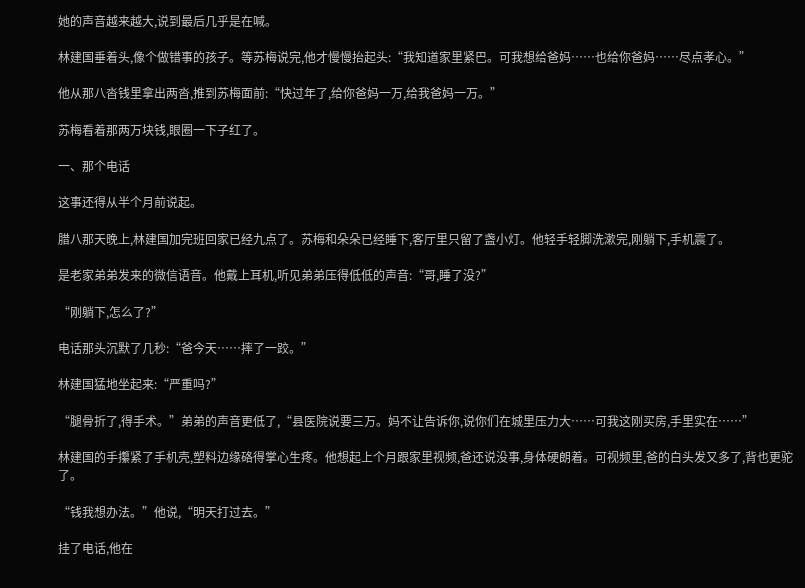她的声音越来越大,说到最后几乎是在喊。

林建国垂着头,像个做错事的孩子。等苏梅说完,他才慢慢抬起头:“我知道家里紧巴。可我想给爸妈……也给你爸妈……尽点孝心。”

他从那八沓钱里拿出两沓,推到苏梅面前:“快过年了,给你爸妈一万,给我爸妈一万。”

苏梅看着那两万块钱,眼圈一下子红了。

一、那个电话

这事还得从半个月前说起。

腊八那天晚上,林建国加完班回家已经九点了。苏梅和朵朵已经睡下,客厅里只留了盏小灯。他轻手轻脚洗漱完,刚躺下,手机震了。

是老家弟弟发来的微信语音。他戴上耳机,听见弟弟压得低低的声音:“哥,睡了没?”

“刚躺下,怎么了?”

电话那头沉默了几秒:“爸今天……摔了一跤。”

林建国猛地坐起来:“严重吗?”

“腿骨折了,得手术。”弟弟的声音更低了,“县医院说要三万。妈不让告诉你,说你们在城里压力大……可我这刚买房,手里实在……”

林建国的手攥紧了手机壳,塑料边缘硌得掌心生疼。他想起上个月跟家里视频,爸还说没事,身体硬朗着。可视频里,爸的白头发又多了,背也更驼了。

“钱我想办法。”他说,“明天打过去。”

挂了电话,他在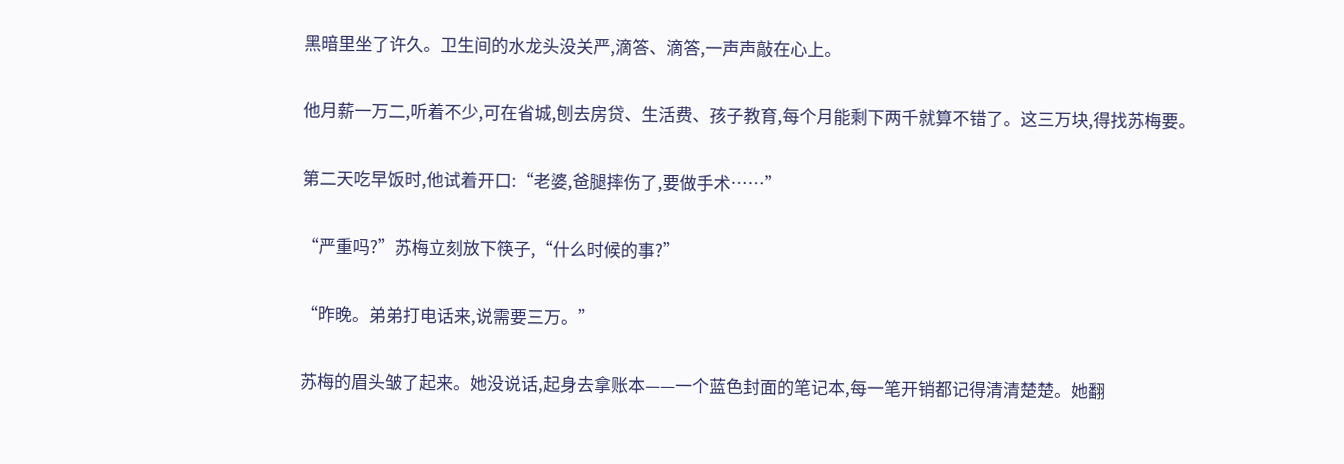黑暗里坐了许久。卫生间的水龙头没关严,滴答、滴答,一声声敲在心上。

他月薪一万二,听着不少,可在省城,刨去房贷、生活费、孩子教育,每个月能剩下两千就算不错了。这三万块,得找苏梅要。

第二天吃早饭时,他试着开口:“老婆,爸腿摔伤了,要做手术……”

“严重吗?”苏梅立刻放下筷子,“什么时候的事?”

“昨晚。弟弟打电话来,说需要三万。”

苏梅的眉头皱了起来。她没说话,起身去拿账本——一个蓝色封面的笔记本,每一笔开销都记得清清楚楚。她翻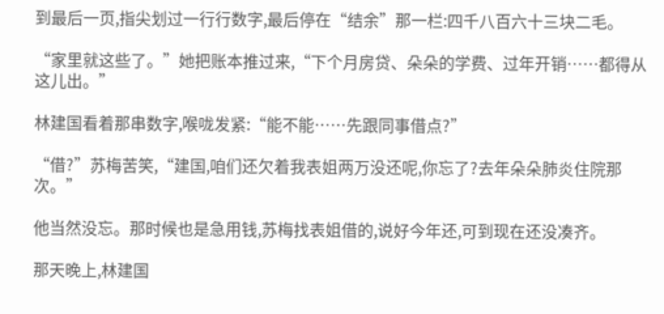到最后一页,指尖划过一行行数字,最后停在“结余”那一栏:四千八百六十三块二毛。

“家里就这些了。”她把账本推过来,“下个月房贷、朵朵的学费、过年开销……都得从这儿出。”

林建国看着那串数字,喉咙发紧:“能不能……先跟同事借点?”

“借?”苏梅苦笑,“建国,咱们还欠着我表姐两万没还呢,你忘了?去年朵朵肺炎住院那次。”

他当然没忘。那时候也是急用钱,苏梅找表姐借的,说好今年还,可到现在还没凑齐。

那天晚上,林建国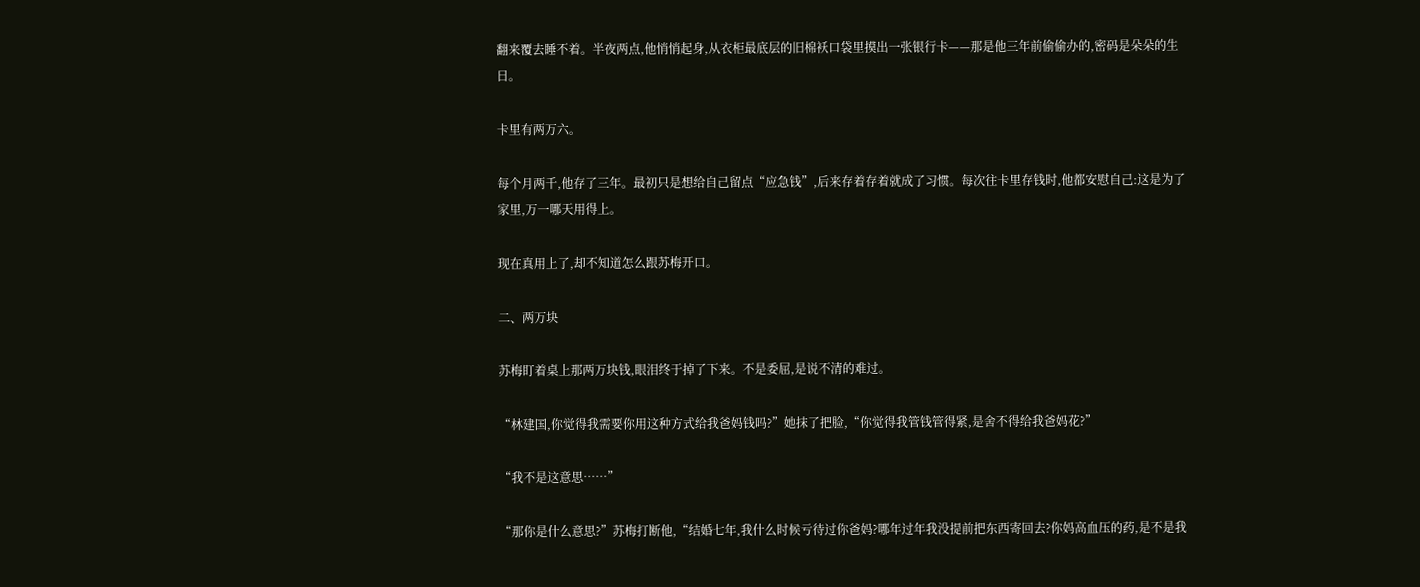翻来覆去睡不着。半夜两点,他悄悄起身,从衣柜最底层的旧棉袄口袋里摸出一张银行卡——那是他三年前偷偷办的,密码是朵朵的生日。

卡里有两万六。

每个月两千,他存了三年。最初只是想给自己留点“应急钱”,后来存着存着就成了习惯。每次往卡里存钱时,他都安慰自己:这是为了家里,万一哪天用得上。

现在真用上了,却不知道怎么跟苏梅开口。

二、两万块

苏梅盯着桌上那两万块钱,眼泪终于掉了下来。不是委屈,是说不清的难过。

“林建国,你觉得我需要你用这种方式给我爸妈钱吗?”她抹了把脸,“你觉得我管钱管得紧,是舍不得给我爸妈花?”

“我不是这意思……”

“那你是什么意思?”苏梅打断他,“结婚七年,我什么时候亏待过你爸妈?哪年过年我没提前把东西寄回去?你妈高血压的药,是不是我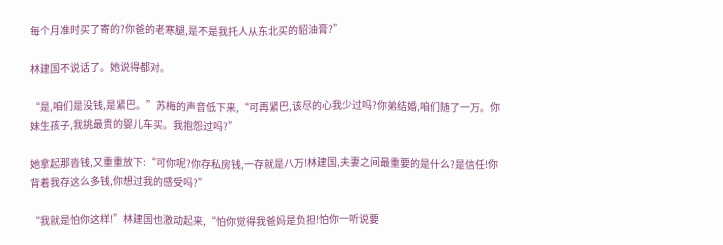每个月准时买了寄的?你爸的老寒腿,是不是我托人从东北买的貂油膏?”

林建国不说话了。她说得都对。

“是,咱们是没钱,是紧巴。”苏梅的声音低下来,“可再紧巴,该尽的心我少过吗?你弟结婚,咱们随了一万。你妹生孩子,我挑最贵的婴儿车买。我抱怨过吗?”

她拿起那沓钱,又重重放下:“可你呢?你存私房钱,一存就是八万!林建国,夫妻之间最重要的是什么?是信任!你背着我存这么多钱,你想过我的感受吗?”

“我就是怕你这样!”林建国也激动起来,“怕你觉得我爸妈是负担!怕你一听说要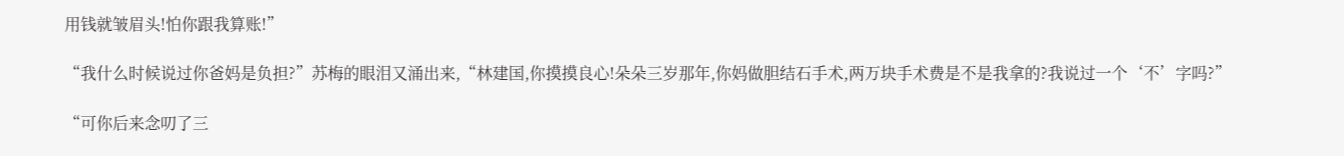用钱就皱眉头!怕你跟我算账!”

“我什么时候说过你爸妈是负担?”苏梅的眼泪又涌出来,“林建国,你摸摸良心!朵朵三岁那年,你妈做胆结石手术,两万块手术费是不是我拿的?我说过一个‘不’字吗?”

“可你后来念叨了三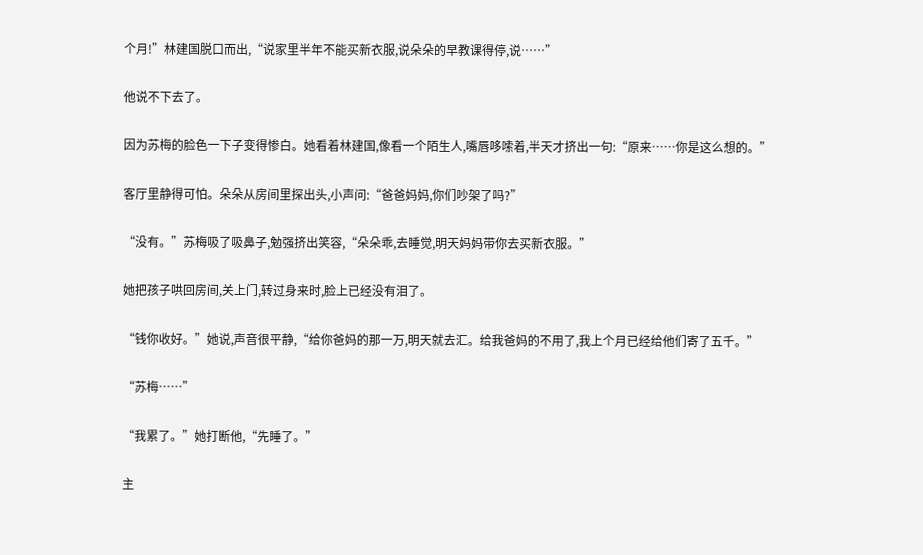个月!”林建国脱口而出,“说家里半年不能买新衣服,说朵朵的早教课得停,说……”

他说不下去了。

因为苏梅的脸色一下子变得惨白。她看着林建国,像看一个陌生人,嘴唇哆嗦着,半天才挤出一句:“原来……你是这么想的。”

客厅里静得可怕。朵朵从房间里探出头,小声问:“爸爸妈妈,你们吵架了吗?”

“没有。”苏梅吸了吸鼻子,勉强挤出笑容,“朵朵乖,去睡觉,明天妈妈带你去买新衣服。”

她把孩子哄回房间,关上门,转过身来时,脸上已经没有泪了。

“钱你收好。”她说,声音很平静,“给你爸妈的那一万,明天就去汇。给我爸妈的不用了,我上个月已经给他们寄了五千。”

“苏梅……”

“我累了。”她打断他,“先睡了。”

主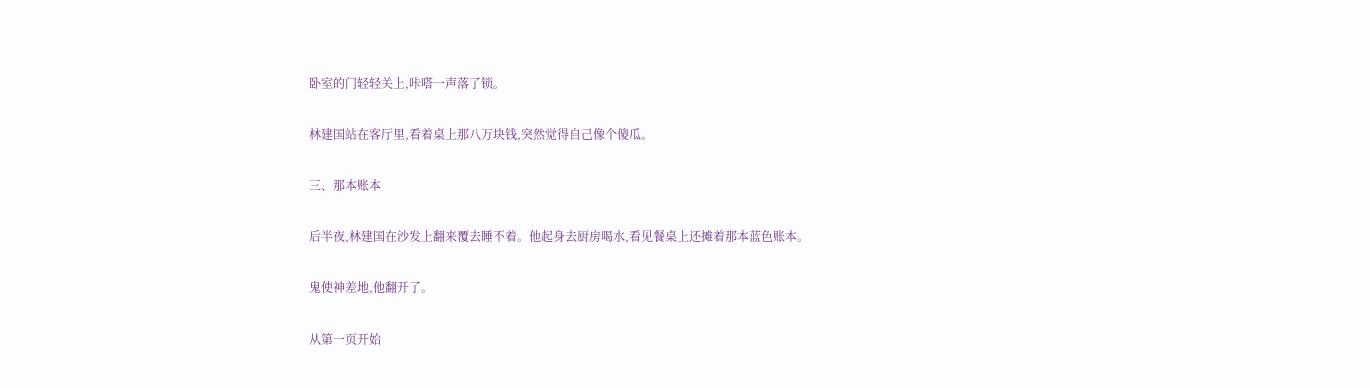卧室的门轻轻关上,咔嗒一声落了锁。

林建国站在客厅里,看着桌上那八万块钱,突然觉得自己像个傻瓜。

三、那本账本

后半夜,林建国在沙发上翻来覆去睡不着。他起身去厨房喝水,看见餐桌上还摊着那本蓝色账本。

鬼使神差地,他翻开了。

从第一页开始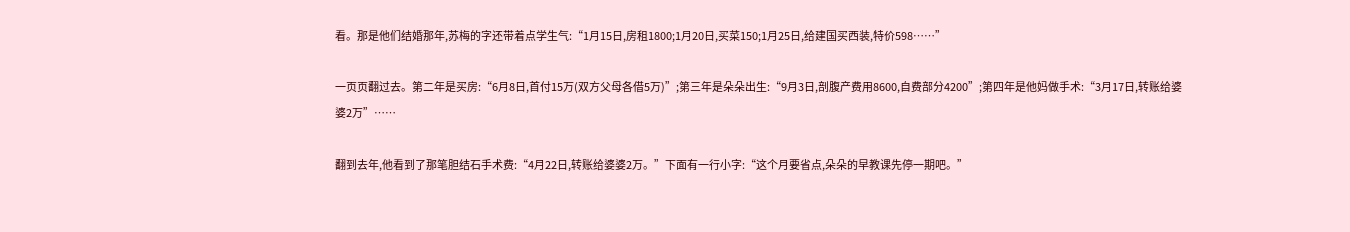看。那是他们结婚那年,苏梅的字还带着点学生气:“1月15日,房租1800;1月20日,买菜150;1月25日,给建国买西装,特价598……”

一页页翻过去。第二年是买房:“6月8日,首付15万(双方父母各借5万)”;第三年是朵朵出生:“9月3日,剖腹产费用8600,自费部分4200”;第四年是他妈做手术:“3月17日,转账给婆婆2万”……

翻到去年,他看到了那笔胆结石手术费:“4月22日,转账给婆婆2万。”下面有一行小字:“这个月要省点,朵朵的早教课先停一期吧。”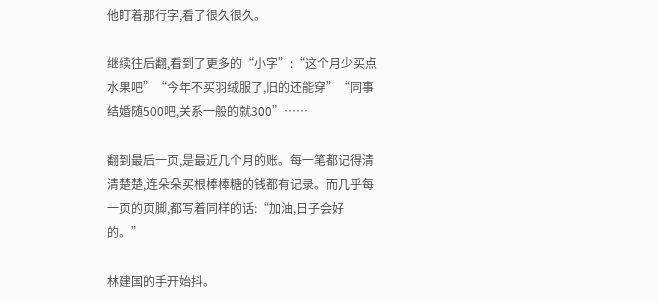他盯着那行字,看了很久很久。

继续往后翻,看到了更多的“小字”:“这个月少买点水果吧”“今年不买羽绒服了,旧的还能穿”“同事结婚随500吧,关系一般的就300”……

翻到最后一页,是最近几个月的账。每一笔都记得清清楚楚,连朵朵买根棒棒糖的钱都有记录。而几乎每一页的页脚,都写着同样的话:“加油,日子会好的。”

林建国的手开始抖。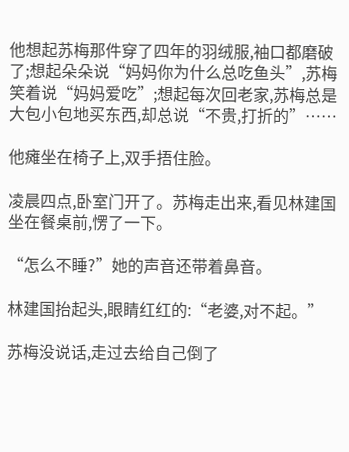他想起苏梅那件穿了四年的羽绒服,袖口都磨破了;想起朵朵说“妈妈你为什么总吃鱼头”,苏梅笑着说“妈妈爱吃”;想起每次回老家,苏梅总是大包小包地买东西,却总说“不贵,打折的”……

他瘫坐在椅子上,双手捂住脸。

凌晨四点,卧室门开了。苏梅走出来,看见林建国坐在餐桌前,愣了一下。

“怎么不睡?”她的声音还带着鼻音。

林建国抬起头,眼睛红红的:“老婆,对不起。”

苏梅没说话,走过去给自己倒了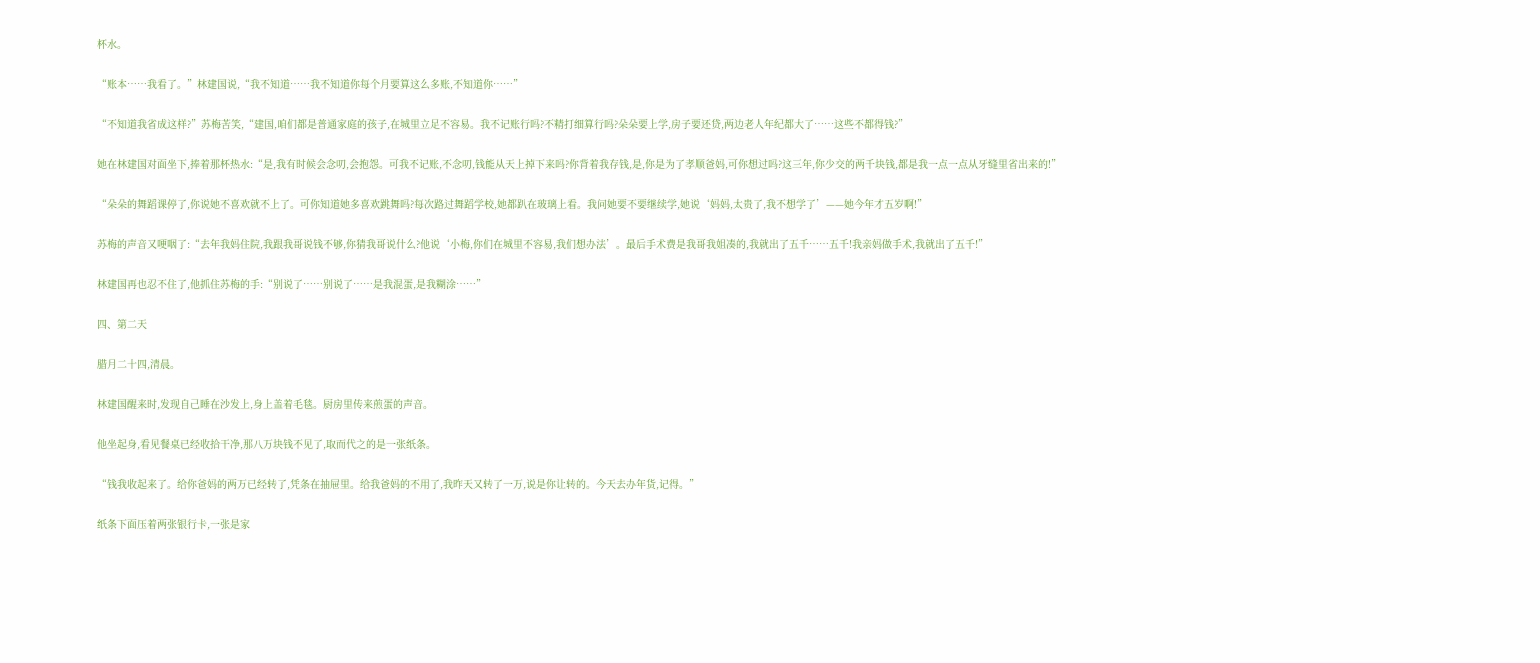杯水。

“账本……我看了。”林建国说,“我不知道……我不知道你每个月要算这么多账,不知道你……”

“不知道我省成这样?”苏梅苦笑,“建国,咱们都是普通家庭的孩子,在城里立足不容易。我不记账行吗?不精打细算行吗?朵朵要上学,房子要还贷,两边老人年纪都大了……这些不都得钱?”

她在林建国对面坐下,捧着那杯热水:“是,我有时候会念叨,会抱怨。可我不记账,不念叨,钱能从天上掉下来吗?你背着我存钱,是,你是为了孝顺爸妈,可你想过吗?这三年,你少交的两千块钱,都是我一点一点从牙缝里省出来的!”

“朵朵的舞蹈课停了,你说她不喜欢就不上了。可你知道她多喜欢跳舞吗?每次路过舞蹈学校,她都趴在玻璃上看。我问她要不要继续学,她说‘妈妈,太贵了,我不想学了’——她今年才五岁啊!”

苏梅的声音又哽咽了:“去年我妈住院,我跟我哥说钱不够,你猜我哥说什么?他说‘小梅,你们在城里不容易,我们想办法’。最后手术费是我哥我姐凑的,我就出了五千……五千!我亲妈做手术,我就出了五千!”

林建国再也忍不住了,他抓住苏梅的手:“别说了……别说了……是我混蛋,是我糊涂……”

四、第二天

腊月二十四,清晨。

林建国醒来时,发现自己睡在沙发上,身上盖着毛毯。厨房里传来煎蛋的声音。

他坐起身,看见餐桌已经收拾干净,那八万块钱不见了,取而代之的是一张纸条。

“钱我收起来了。给你爸妈的两万已经转了,凭条在抽屉里。给我爸妈的不用了,我昨天又转了一万,说是你让转的。今天去办年货,记得。”

纸条下面压着两张银行卡,一张是家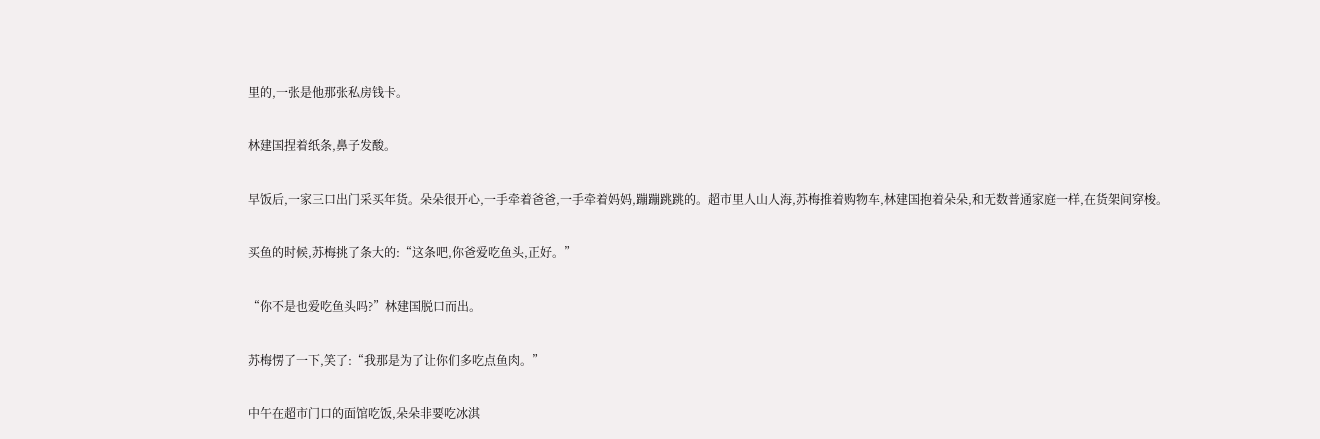里的,一张是他那张私房钱卡。

林建国捏着纸条,鼻子发酸。

早饭后,一家三口出门采买年货。朵朵很开心,一手牵着爸爸,一手牵着妈妈,蹦蹦跳跳的。超市里人山人海,苏梅推着购物车,林建国抱着朵朵,和无数普通家庭一样,在货架间穿梭。

买鱼的时候,苏梅挑了条大的:“这条吧,你爸爱吃鱼头,正好。”

“你不是也爱吃鱼头吗?”林建国脱口而出。

苏梅愣了一下,笑了:“我那是为了让你们多吃点鱼肉。”

中午在超市门口的面馆吃饭,朵朵非要吃冰淇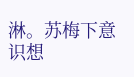淋。苏梅下意识想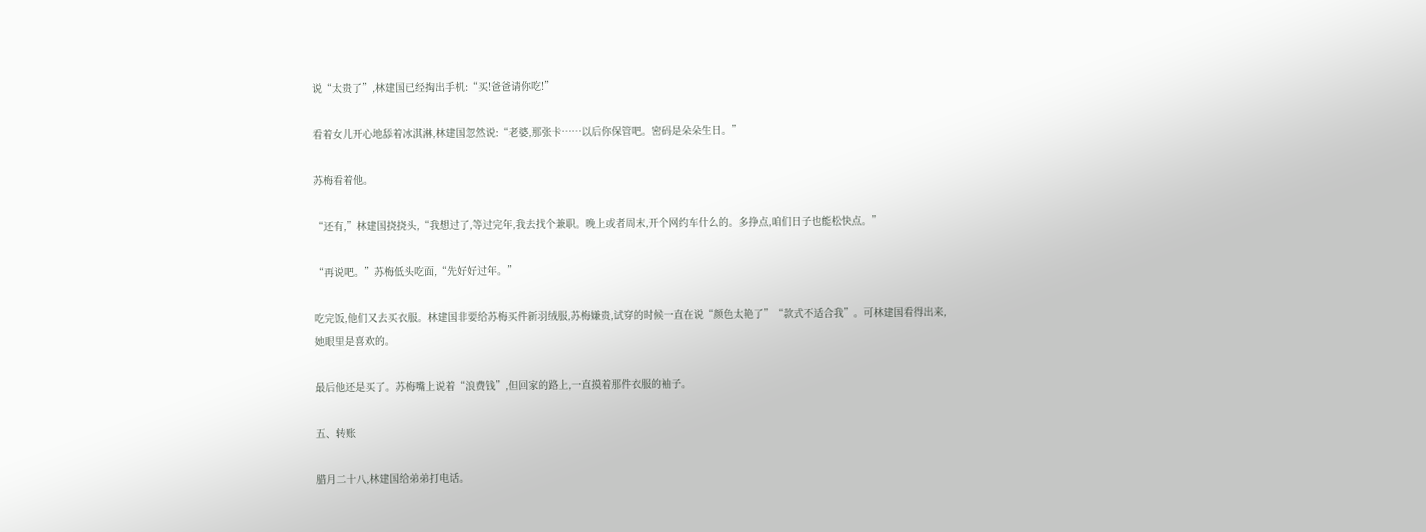说“太贵了”,林建国已经掏出手机:“买!爸爸请你吃!”

看着女儿开心地舔着冰淇淋,林建国忽然说:“老婆,那张卡……以后你保管吧。密码是朵朵生日。”

苏梅看着他。

“还有,”林建国挠挠头,“我想过了,等过完年,我去找个兼职。晚上或者周末,开个网约车什么的。多挣点,咱们日子也能松快点。”

“再说吧。”苏梅低头吃面,“先好好过年。”

吃完饭,他们又去买衣服。林建国非要给苏梅买件新羽绒服,苏梅嫌贵,试穿的时候一直在说“颜色太艳了”“款式不适合我”。可林建国看得出来,她眼里是喜欢的。

最后他还是买了。苏梅嘴上说着“浪费钱”,但回家的路上,一直摸着那件衣服的袖子。

五、转账

腊月二十八,林建国给弟弟打电话。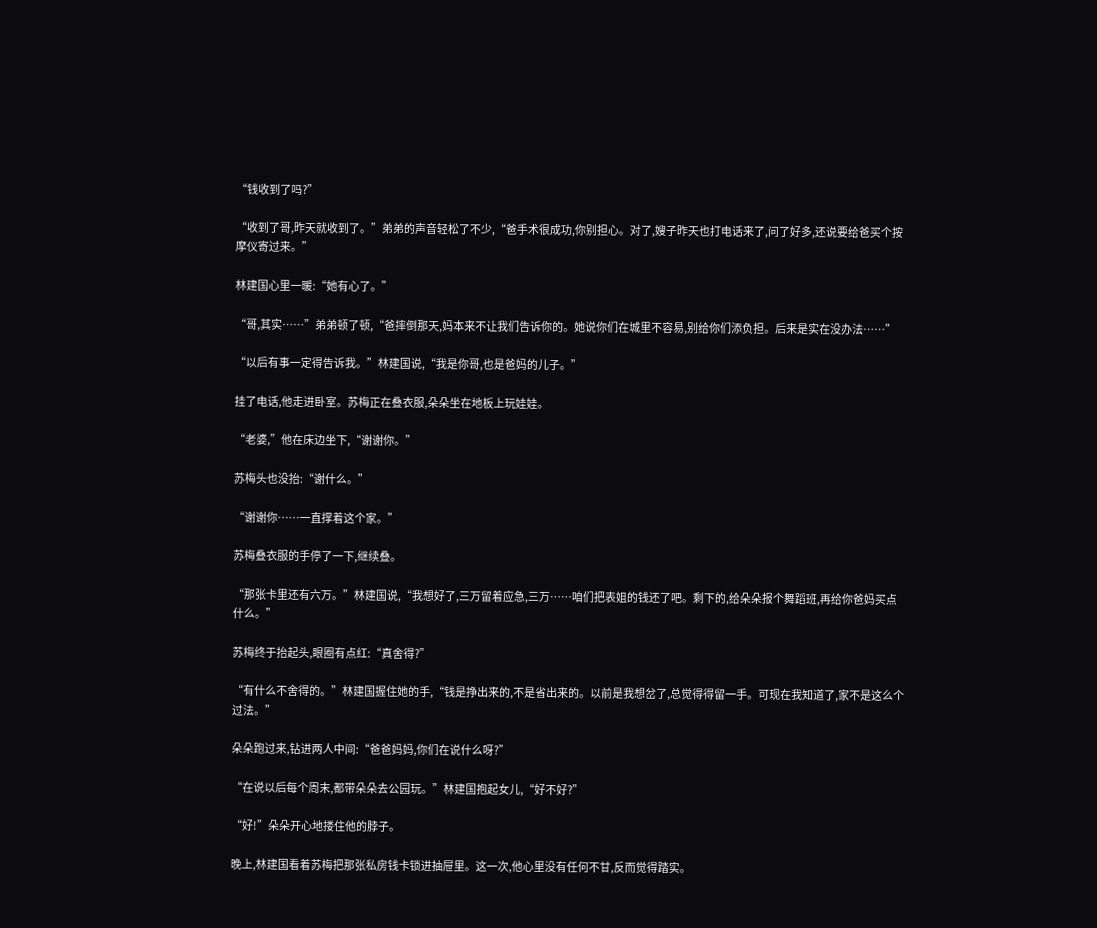“钱收到了吗?”

“收到了哥,昨天就收到了。”弟弟的声音轻松了不少,“爸手术很成功,你别担心。对了,嫂子昨天也打电话来了,问了好多,还说要给爸买个按摩仪寄过来。”

林建国心里一暖:“她有心了。”

“哥,其实……”弟弟顿了顿,“爸摔倒那天,妈本来不让我们告诉你的。她说你们在城里不容易,别给你们添负担。后来是实在没办法……”

“以后有事一定得告诉我。”林建国说,“我是你哥,也是爸妈的儿子。”

挂了电话,他走进卧室。苏梅正在叠衣服,朵朵坐在地板上玩娃娃。

“老婆,”他在床边坐下,“谢谢你。”

苏梅头也没抬:“谢什么。”

“谢谢你……一直撑着这个家。”

苏梅叠衣服的手停了一下,继续叠。

“那张卡里还有六万。”林建国说,“我想好了,三万留着应急,三万……咱们把表姐的钱还了吧。剩下的,给朵朵报个舞蹈班,再给你爸妈买点什么。”

苏梅终于抬起头,眼圈有点红:“真舍得?”

“有什么不舍得的。”林建国握住她的手,“钱是挣出来的,不是省出来的。以前是我想岔了,总觉得得留一手。可现在我知道了,家不是这么个过法。”

朵朵跑过来,钻进两人中间:“爸爸妈妈,你们在说什么呀?”

“在说以后每个周末,都带朵朵去公园玩。”林建国抱起女儿,“好不好?”

“好!”朵朵开心地搂住他的脖子。

晚上,林建国看着苏梅把那张私房钱卡锁进抽屉里。这一次,他心里没有任何不甘,反而觉得踏实。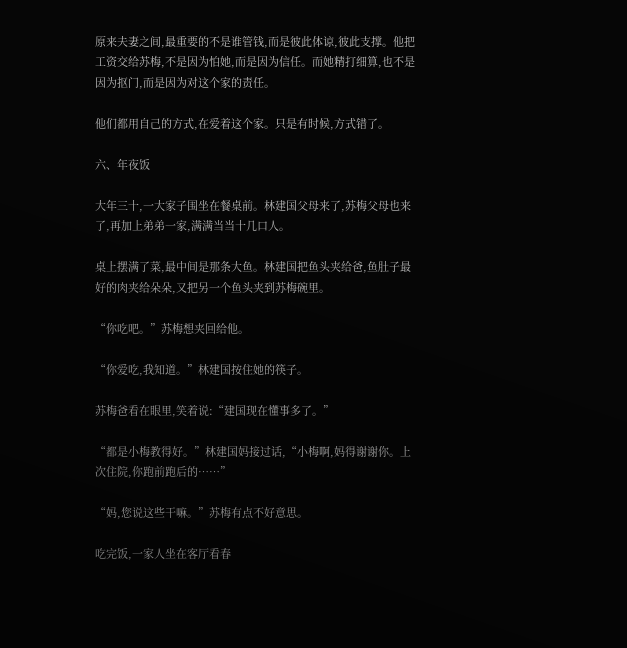原来夫妻之间,最重要的不是谁管钱,而是彼此体谅,彼此支撑。他把工资交给苏梅,不是因为怕她,而是因为信任。而她精打细算,也不是因为抠门,而是因为对这个家的责任。

他们都用自己的方式,在爱着这个家。只是有时候,方式错了。

六、年夜饭

大年三十,一大家子围坐在餐桌前。林建国父母来了,苏梅父母也来了,再加上弟弟一家,满满当当十几口人。

桌上摆满了菜,最中间是那条大鱼。林建国把鱼头夹给爸,鱼肚子最好的肉夹给朵朵,又把另一个鱼头夹到苏梅碗里。

“你吃吧。”苏梅想夹回给他。

“你爱吃,我知道。”林建国按住她的筷子。

苏梅爸看在眼里,笑着说:“建国现在懂事多了。”

“都是小梅教得好。”林建国妈接过话,“小梅啊,妈得谢谢你。上次住院,你跑前跑后的……”

“妈,您说这些干嘛。”苏梅有点不好意思。

吃完饭,一家人坐在客厅看春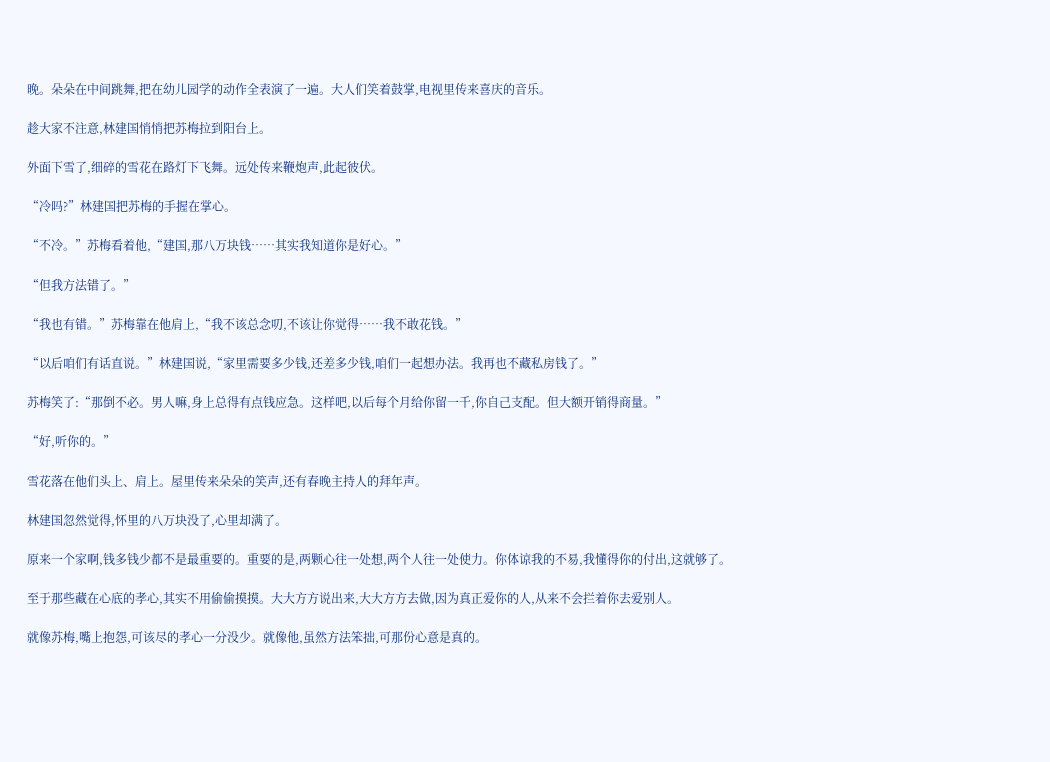晚。朵朵在中间跳舞,把在幼儿园学的动作全表演了一遍。大人们笑着鼓掌,电视里传来喜庆的音乐。

趁大家不注意,林建国悄悄把苏梅拉到阳台上。

外面下雪了,细碎的雪花在路灯下飞舞。远处传来鞭炮声,此起彼伏。

“冷吗?”林建国把苏梅的手握在掌心。

“不冷。”苏梅看着他,“建国,那八万块钱……其实我知道你是好心。”

“但我方法错了。”

“我也有错。”苏梅靠在他肩上,“我不该总念叨,不该让你觉得……我不敢花钱。”

“以后咱们有话直说。”林建国说,“家里需要多少钱,还差多少钱,咱们一起想办法。我再也不藏私房钱了。”

苏梅笑了:“那倒不必。男人嘛,身上总得有点钱应急。这样吧,以后每个月给你留一千,你自己支配。但大额开销得商量。”

“好,听你的。”

雪花落在他们头上、肩上。屋里传来朵朵的笑声,还有春晚主持人的拜年声。

林建国忽然觉得,怀里的八万块没了,心里却满了。

原来一个家啊,钱多钱少都不是最重要的。重要的是,两颗心往一处想,两个人往一处使力。你体谅我的不易,我懂得你的付出,这就够了。

至于那些藏在心底的孝心,其实不用偷偷摸摸。大大方方说出来,大大方方去做,因为真正爱你的人,从来不会拦着你去爱别人。

就像苏梅,嘴上抱怨,可该尽的孝心一分没少。就像他,虽然方法笨拙,可那份心意是真的。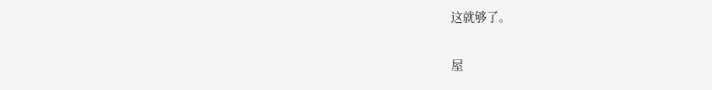这就够了。

屋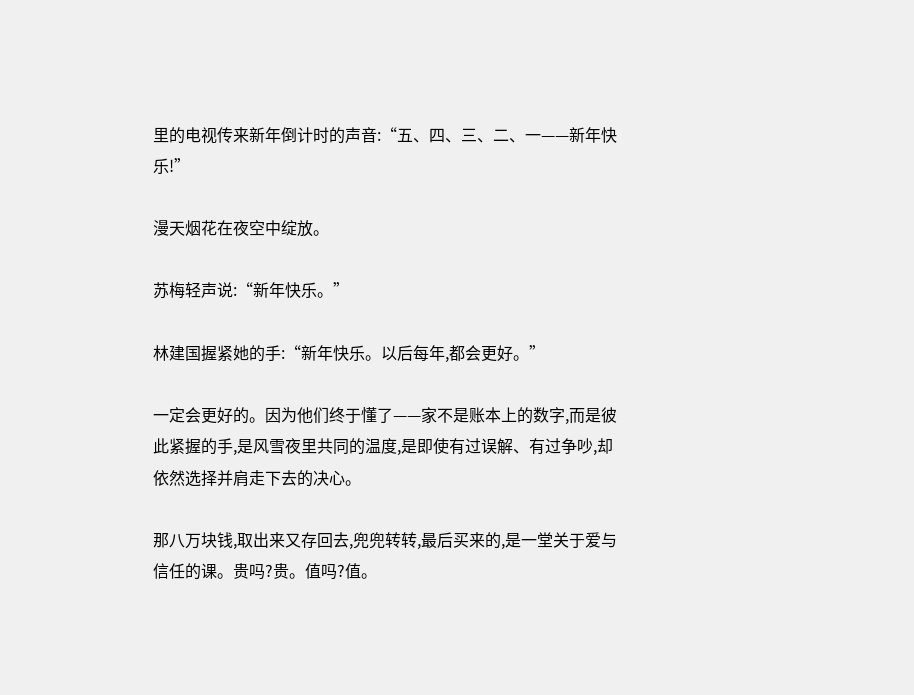里的电视传来新年倒计时的声音:“五、四、三、二、一——新年快乐!”

漫天烟花在夜空中绽放。

苏梅轻声说:“新年快乐。”

林建国握紧她的手:“新年快乐。以后每年,都会更好。”

一定会更好的。因为他们终于懂了——家不是账本上的数字,而是彼此紧握的手,是风雪夜里共同的温度,是即使有过误解、有过争吵,却依然选择并肩走下去的决心。

那八万块钱,取出来又存回去,兜兜转转,最后买来的,是一堂关于爱与信任的课。贵吗?贵。值吗?值。